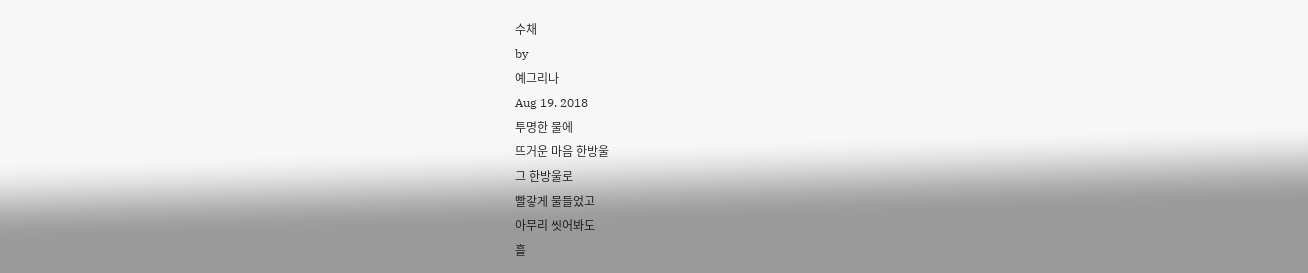수채
by
예그리나
Aug 19. 2018
투명한 물에
뜨거운 마음 한방울
그 한방울로
빨갛게 물들었고
아무리 씻어봐도
흘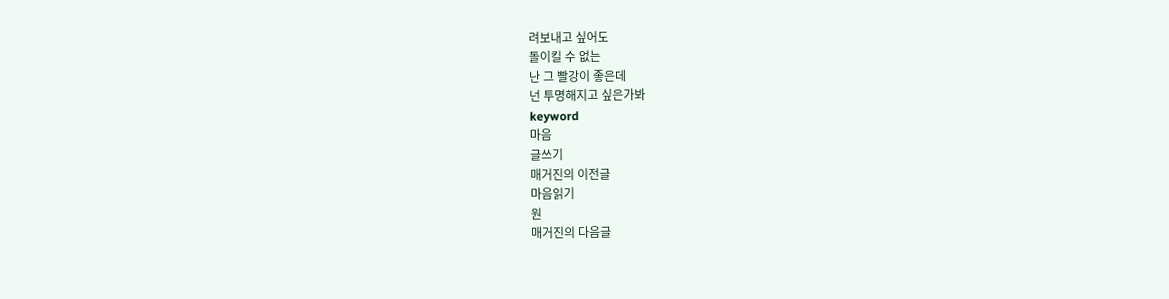려보내고 싶어도
돌이킬 수 없는
난 그 빨강이 좋은데
넌 투명해지고 싶은가봐
keyword
마음
글쓰기
매거진의 이전글
마음읽기
원
매거진의 다음글